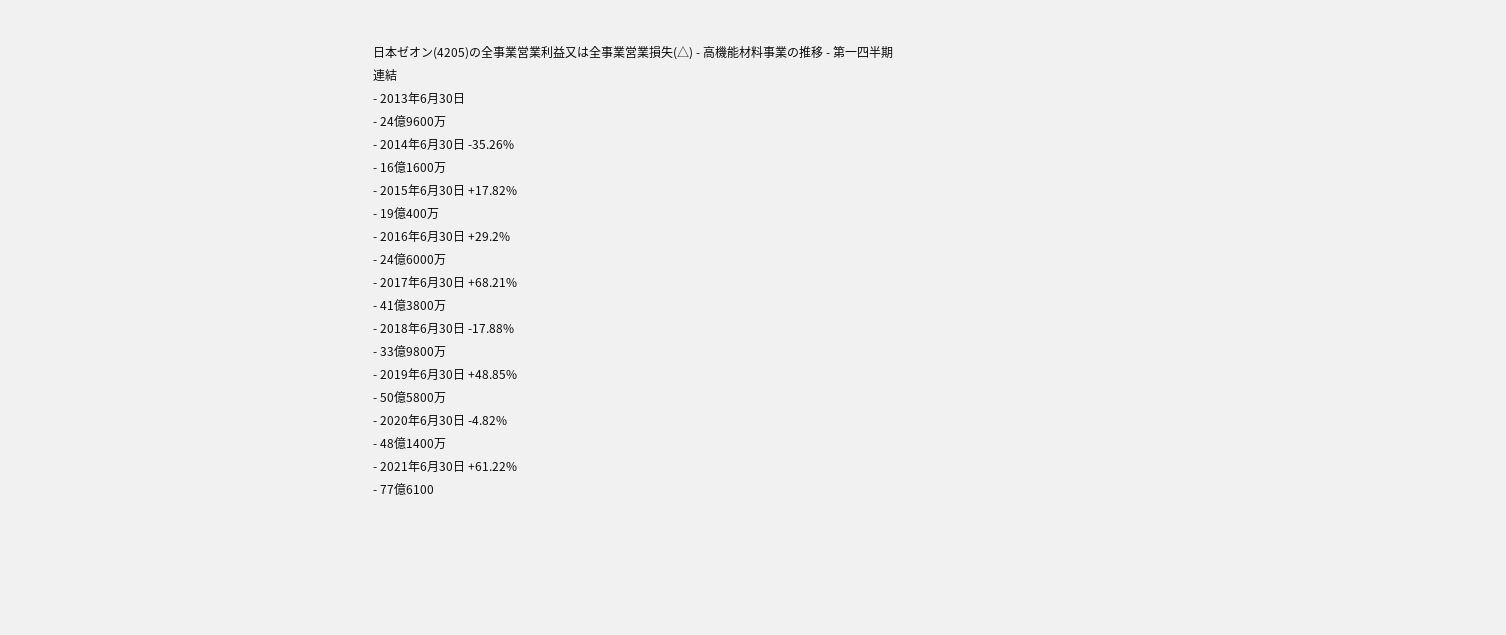日本ゼオン(4205)の全事業営業利益又は全事業営業損失(△) - 高機能材料事業の推移 - 第一四半期
連結
- 2013年6月30日
- 24億9600万
- 2014年6月30日 -35.26%
- 16億1600万
- 2015年6月30日 +17.82%
- 19億400万
- 2016年6月30日 +29.2%
- 24億6000万
- 2017年6月30日 +68.21%
- 41億3800万
- 2018年6月30日 -17.88%
- 33億9800万
- 2019年6月30日 +48.85%
- 50億5800万
- 2020年6月30日 -4.82%
- 48億1400万
- 2021年6月30日 +61.22%
- 77億6100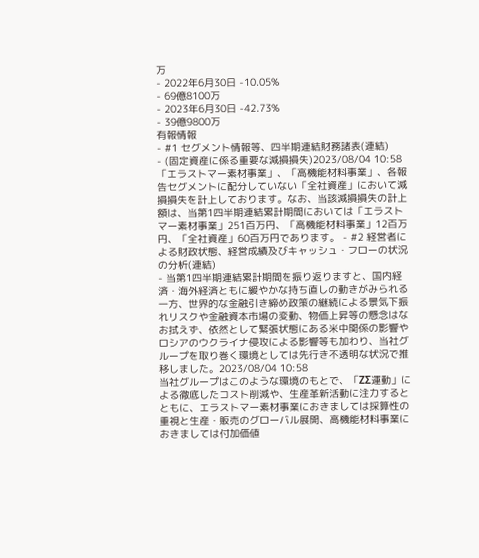万
- 2022年6月30日 -10.05%
- 69億8100万
- 2023年6月30日 -42.73%
- 39億9800万
有報情報
- #1 セグメント情報等、四半期連結財務諸表(連結)
- (固定資産に係る重要な減損損失)2023/08/04 10:58
「エラストマー素材事業」、「高機能材料事業」、各報告セグメントに配分していない「全社資産」において減損損失を計上しております。なお、当該減損損失の計上額は、当第1四半期連結累計期間においては「エラストマー素材事業」251百万円、「高機能材料事業」12百万円、「全社資産」60百万円であります。 - #2 経営者による財政状態、経営成績及びキャッシュ・フローの状況の分析(連結)
- 当第1四半期連結累計期間を振り返りますと、国内経済・海外経済ともに緩やかな持ち直しの動きがみられる一方、世界的な金融引き締め政策の継続による景気下振れリスクや金融資本市場の変動、物価上昇等の懸念はなお拭えず、依然として緊張状態にある米中関係の影響やロシアのウクライナ侵攻による影響等も加わり、当社グループを取り巻く環境としては先行き不透明な状況で推移しました。2023/08/04 10:58
当社グループはこのような環境のもとで、「ZΣ運動」による徹底したコスト削減や、生産革新活動に注力するとともに、エラストマー素材事業におきましては採算性の重視と生産・販売のグローバル展開、高機能材料事業におきましては付加価値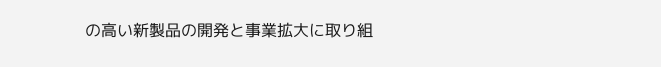の高い新製品の開発と事業拡大に取り組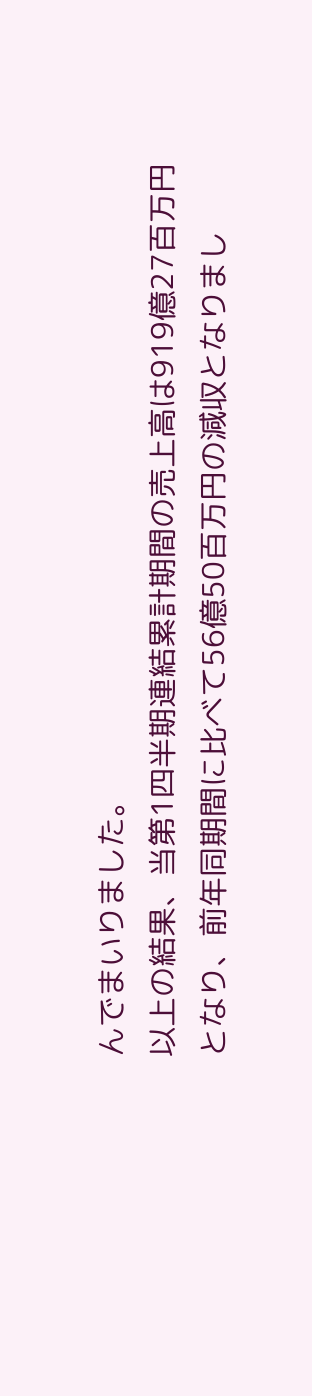んでまいりました。
以上の結果、当第1四半期連結累計期間の売上高は919億27百万円となり、前年同期間に比べて56億50百万円の減収となりまし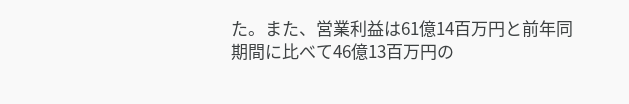た。また、営業利益は61億14百万円と前年同期間に比べて46億13百万円の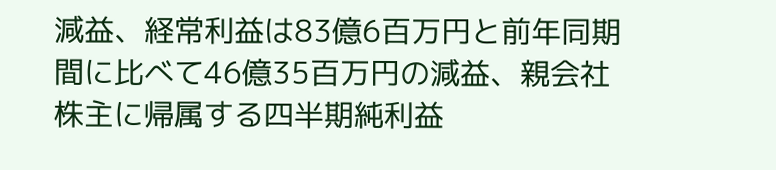減益、経常利益は83億6百万円と前年同期間に比べて46億35百万円の減益、親会社株主に帰属する四半期純利益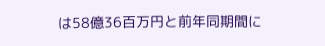は58億36百万円と前年同期間に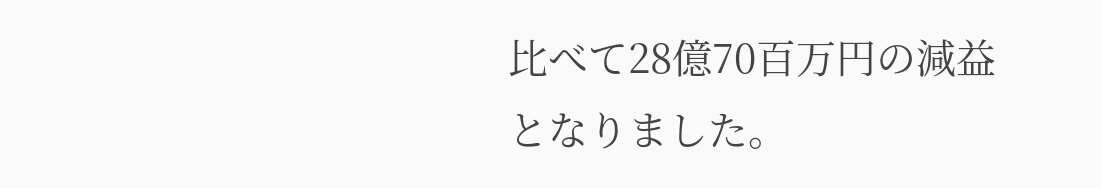比べて28億70百万円の減益となりました。